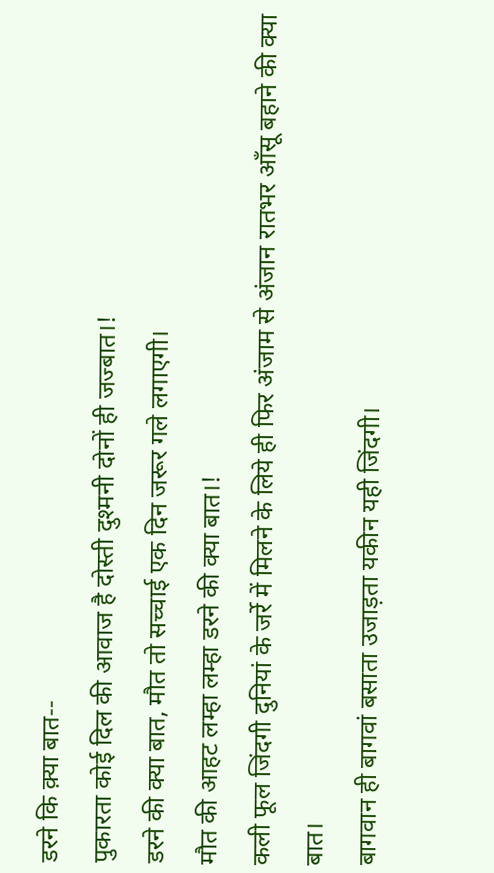डरने कि क़्या बात--
पुकारता कोई दिल की आवाज है दोस्ती दुश्मनी दोनों ही जज्बात।!
डरने की क्या बात, मौत तो सच्चाई एक दिन जरूर गले लगाएगी।
मौत की आहट लम्हा लम्हा डरने की क्या बात।!
कली फूल जिंदगी दुनियां के जर्रे में मिलने के लिये ही फिर अंजाम से अंजान रातभर आँसू बहाने की क्या बात।
बागवान ही बागवां बसाता उजाड़ता यकीन यही जिंदगी।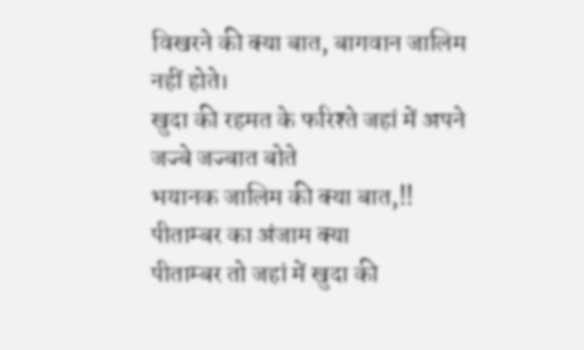विखरने की क्या बात, बागवान जालिम नहीं होते।
खुदा की रहमत के फरिश्ते जहां में अपने जज्बे जज्बात बोते
भयानक जालिम की क्या बात,!!
पीताम्बर का अंजाम क्या
पीताम्बर तो जहां में खुदा की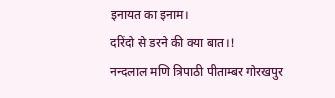इनायत का इनाम।
दरिंदो से डरने की क्या बात।!
नन्दलाल मणि त्रिपाठी पीताम्बर गोरखपुर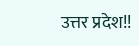उत्तर प्रदेश!!